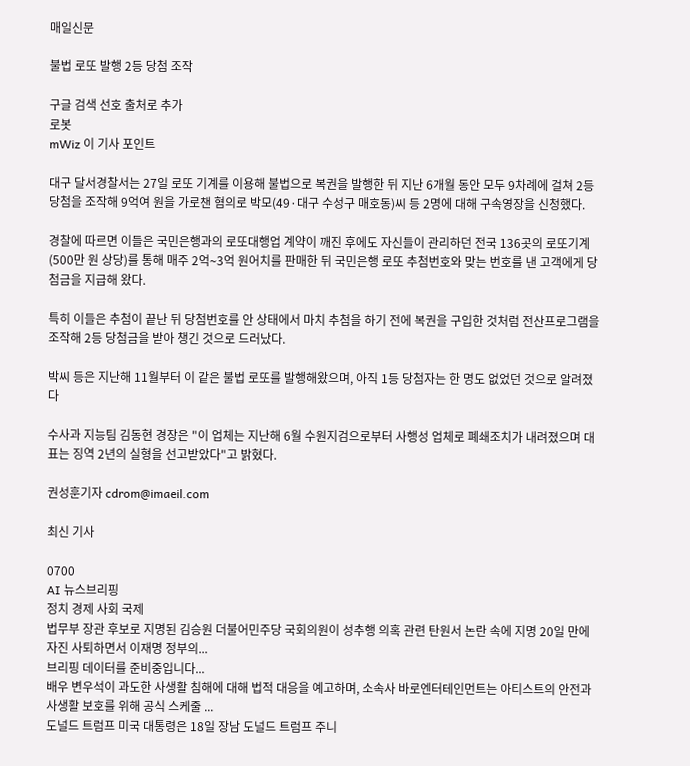매일신문

불법 로또 발행 2등 당첨 조작

구글 검색 선호 출처로 추가
로봇
mWiz 이 기사 포인트

대구 달서경찰서는 27일 로또 기계를 이용해 불법으로 복권을 발행한 뒤 지난 6개월 동안 모두 9차례에 걸쳐 2등 당첨을 조작해 9억여 원을 가로챈 혐의로 박모(49·대구 수성구 매호동)씨 등 2명에 대해 구속영장을 신청했다.

경찰에 따르면 이들은 국민은행과의 로또대행업 계약이 깨진 후에도 자신들이 관리하던 전국 136곳의 로또기계(500만 원 상당)를 통해 매주 2억∼3억 원어치를 판매한 뒤 국민은행 로또 추첨번호와 맞는 번호를 낸 고객에게 당첨금을 지급해 왔다.

특히 이들은 추첨이 끝난 뒤 당첨번호를 안 상태에서 마치 추첨을 하기 전에 복권을 구입한 것처럼 전산프로그램을 조작해 2등 당첨금을 받아 챙긴 것으로 드러났다.

박씨 등은 지난해 11월부터 이 같은 불법 로또를 발행해왔으며, 아직 1등 당첨자는 한 명도 없었던 것으로 알려졌다

수사과 지능팀 김동현 경장은 "이 업체는 지난해 6월 수원지검으로부터 사행성 업체로 폐쇄조치가 내려졌으며 대표는 징역 2년의 실형을 선고받았다"고 밝혔다.

권성훈기자 cdrom@imaeil.com

최신 기사

0700
AI 뉴스브리핑
정치 경제 사회 국제
법무부 장관 후보로 지명된 김승원 더불어민주당 국회의원이 성추행 의혹 관련 탄원서 논란 속에 지명 20일 만에 자진 사퇴하면서 이재명 정부의...
브리핑 데이터를 준비중입니다...
배우 변우석이 과도한 사생활 침해에 대해 법적 대응을 예고하며, 소속사 바로엔터테인먼트는 아티스트의 안전과 사생활 보호를 위해 공식 스케줄 ...
도널드 트럼프 미국 대통령은 18일 장남 도널드 트럼프 주니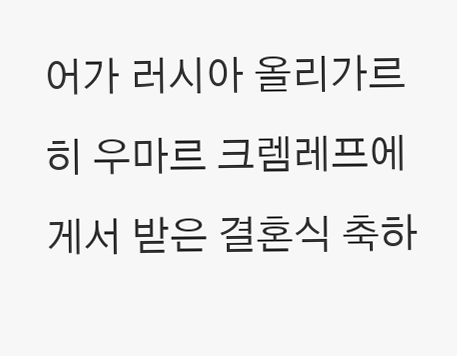어가 러시아 올리가르히 우마르 크렘레프에게서 받은 결혼식 축하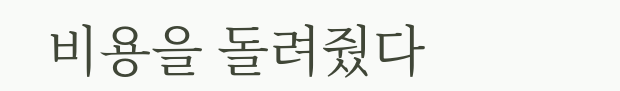비용을 돌려줬다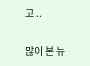고 ..

많이 본 뉴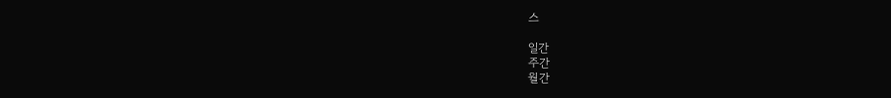스

일간
주간
월간